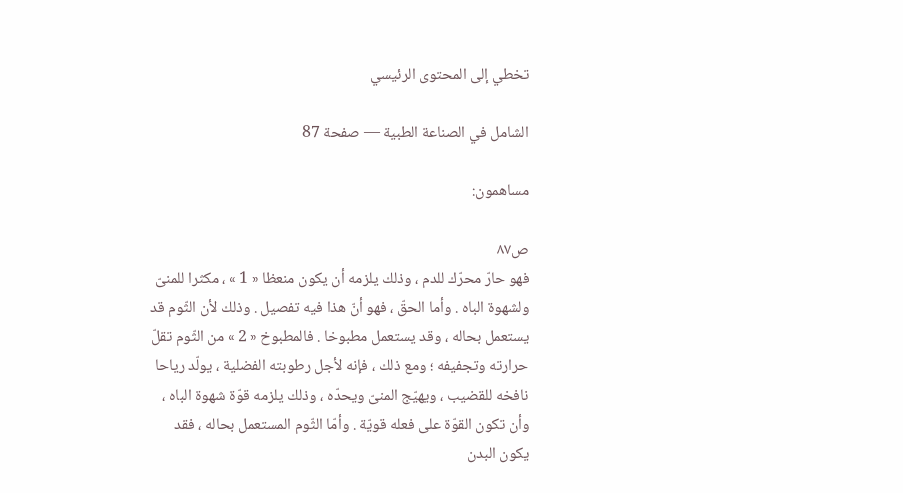تخطي إلى المحتوى الرئيسي

الشامل في الصناعة الطبية — صفحة 87

مساهمون:

ص٨٧
فهو حارّ محرّك للدم ، وذلك يلزمه أن يكون منعظا « 1 » ، مكثرا للمنىّ ولشهوة الباه . وأما الحقّ ، فهو أنّ هذا فيه تفصيل . وذلك لأن الثّوم قد يستعمل بحاله ، وقد يستعمل مطبوخا . فالمطبوخ « 2 » من الثّوم تقلّ حرارته وتجفيفه ؛ ومع ذلك ، فإنه لأجل رطوبته الفضلية ، يولّد رياحا نافخه للقضيب ، ويهيّج المنىّ ويحدّه ، وذلك يلزمه قوّة شهوة الباه ، وأن تكون القوّة على فعله قويّة . وأمّا الثّوم المستعمل بحاله ، فقد يكون البدن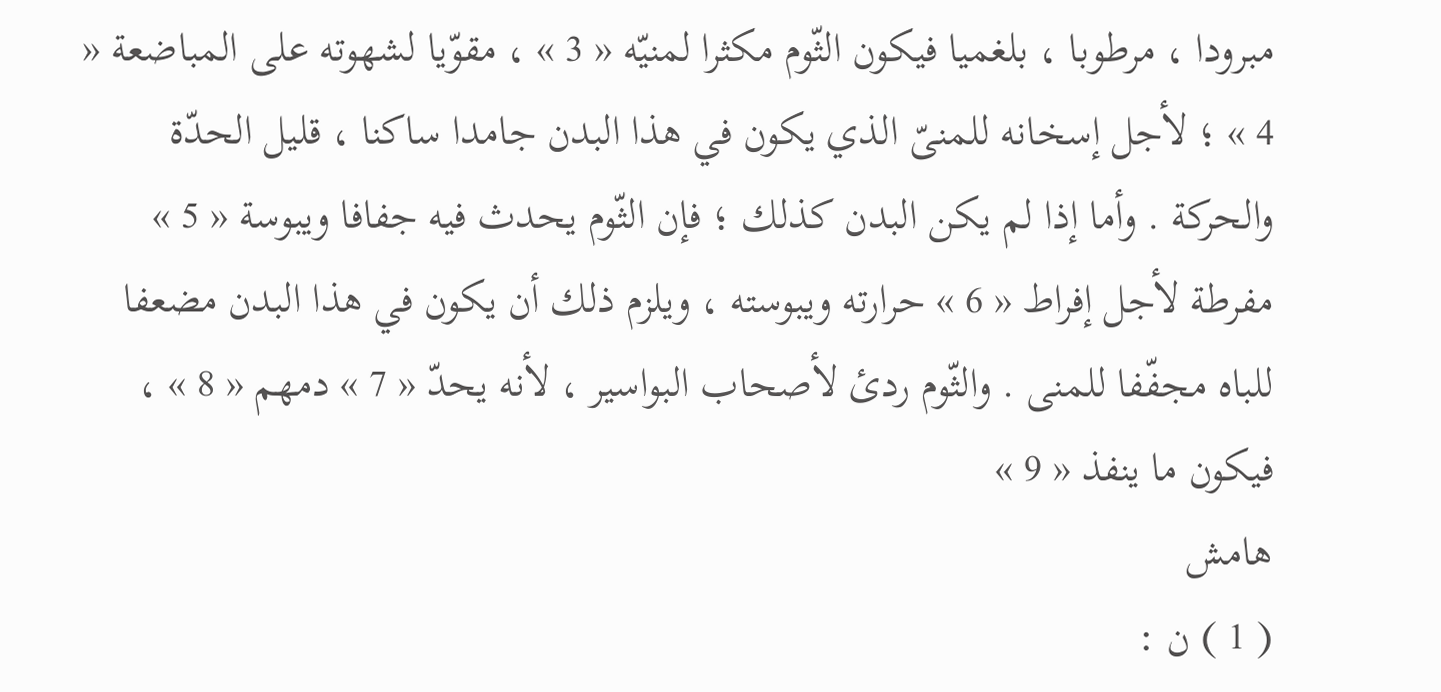مبرودا ، مرطوبا ، بلغميا فيكون الثّوم مكثرا لمنيّه « 3 » ، مقوّيا لشهوته على المباضعة « 4 » ؛ لأجل إسخانه للمنىّ الذي يكون في هذا البدن جامدا ساكنا ، قليل الحدّة والحركة . وأما إذا لم يكن البدن كذلك ؛ فإن الثّوم يحدث فيه جفافا ويبوسة « 5 » مفرطة لأجل إفراط « 6 » حرارته ويبوسته ، ويلزم ذلك أن يكون في هذا البدن مضعفا للباه مجفّفا للمنى . والثّوم ردئ لأصحاب البواسير ، لأنه يحدّ « 7 » دمهم « 8 » ، فيكون ما ينفذ « 9 »
هامش
( 1 ) ن :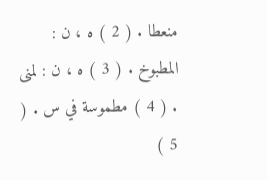منعطا . ( 2 ) ه ، ن : المطبوخ . ( 3 ) ه ، ن : لمنى . ( 4 ) مطموسة في س . ( 5 )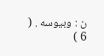ن : وبيوسه . ( 6 )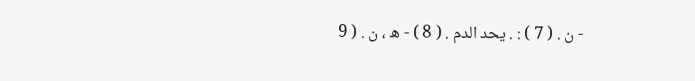- ن . ( 7 ) : . يحد الدم . ( 8 ) - ه ، ن . ( 9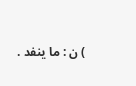) ن : ما ينفد .